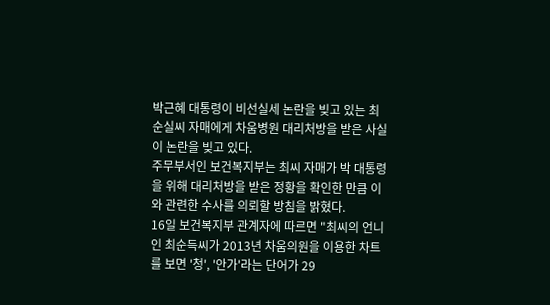박근혜 대통령이 비선실세 논란을 빚고 있는 최순실씨 자매에게 차움병원 대리처방을 받은 사실이 논란을 빚고 있다.
주무부서인 보건복지부는 최씨 자매가 박 대통령을 위해 대리처방을 받은 정황을 확인한 만큼 이와 관련한 수사를 의뢰할 방침을 밝혔다.
16일 보건복지부 관계자에 따르면 "최씨의 언니인 최순득씨가 2013년 차움의원을 이용한 차트를 보면 '청', '안가'라는 단어가 29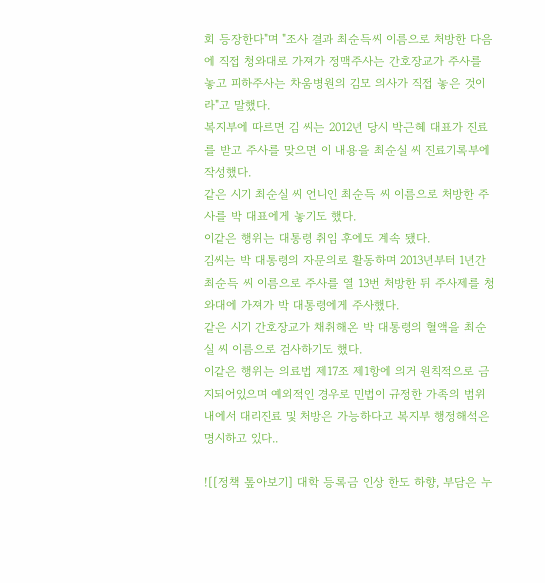회 등장한다"며 "조사 결과 최순득씨 이름으로 처방한 다음에 직접 청와대로 가져가 정맥주사는 간호장교가 주사를 놓고 피하주사는 차움병원의 김모 의사가 직접 놓은 것이라"고 말했다.
복지부에 따르면 김 씨는 2012년 당시 박근혜 대표가 진료를 받고 주사를 맞으면 이 내용을 최순실 씨 진료기록부에 작성했다.
같은 시기 최순실 씨 언니인 최순득 씨 이름으로 처방한 주사를 박 대표에게 놓기도 했다.
이같은 행위는 대통령 취임 후에도 계속 됐다.
김씨는 박 대통령의 자문의로 활동하며 2013년부터 1년간 최순득 씨 이름으로 주사를 열 13번 처방한 뒤 주사제를 청와대에 가져가 박 대통령에게 주사했다.
같은 시기 간호장교가 채취해온 박 대통령의 혈액을 최순실 씨 이름으로 검사하기도 했다.
이같은 행위는 의료법 제17조 제1항에 의거 원칙적으로 금지되어있으며 예외적인 경우로 민법이 규정한 가족의 범위 내에서 대리진료 및 처방은 가능하다고 복지부 행정해석은 명시하고 있다..

![[정책 톺아보기] 대학 등록금 인상 한도 하향, 부담은 누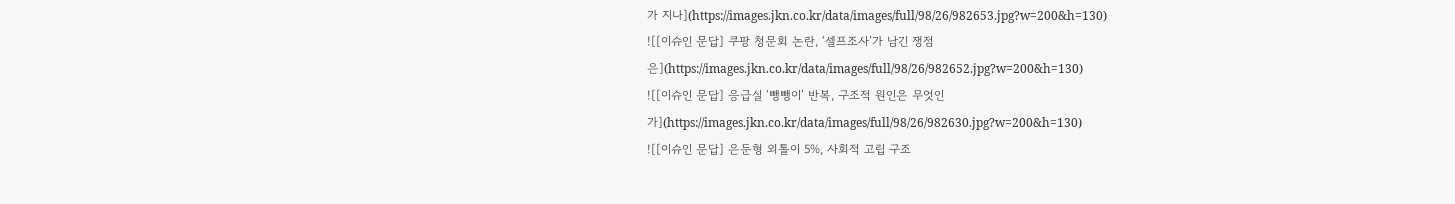가 지나](https://images.jkn.co.kr/data/images/full/98/26/982653.jpg?w=200&h=130)
![[이슈인 문답] 쿠팡 청문회 논란, ‘셀프조사’가 남긴 쟁점은](https://images.jkn.co.kr/data/images/full/98/26/982652.jpg?w=200&h=130)
![[이슈인 문답] 응급실 ‘뺑뺑이’ 반복, 구조적 원인은 무엇인가](https://images.jkn.co.kr/data/images/full/98/26/982630.jpg?w=200&h=130)
![[이슈인 문답] 은둔형 외톨이 5%, 사회적 고립 구조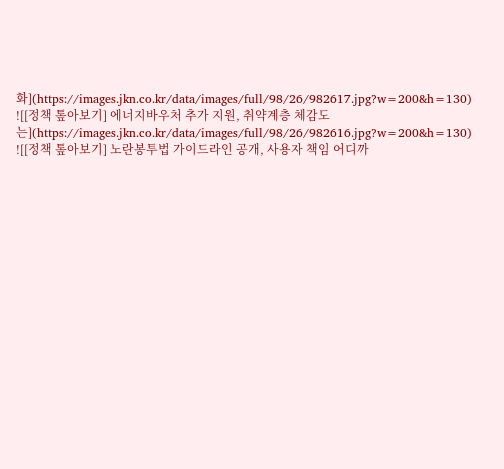화](https://images.jkn.co.kr/data/images/full/98/26/982617.jpg?w=200&h=130)
![[정책 톺아보기] 에너지바우처 추가 지원, 취약계층 체감도는](https://images.jkn.co.kr/data/images/full/98/26/982616.jpg?w=200&h=130)
![[정책 톺아보기] 노란봉투법 가이드라인 공개, 사용자 책임 어디까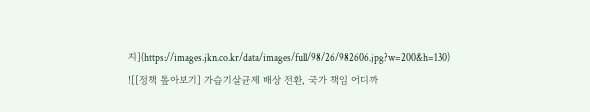지](https://images.jkn.co.kr/data/images/full/98/26/982606.jpg?w=200&h=130)
![[정책 톺아보기] 가습기살균제 배상 전환, 국가 책임 어디까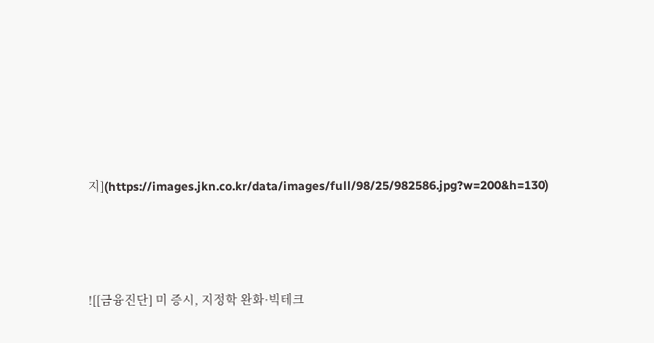지](https://images.jkn.co.kr/data/images/full/98/25/982586.jpg?w=200&h=130)




![[금융진단] 미 증시, 지정학 완화·빅테크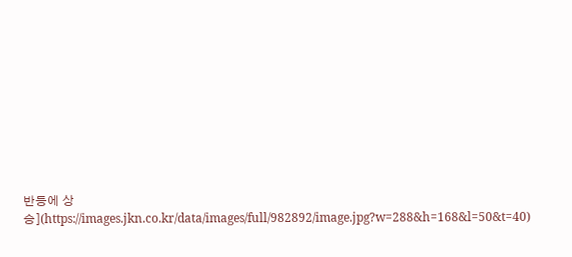반등에 상승](https://images.jkn.co.kr/data/images/full/982892/image.jpg?w=288&h=168&l=50&t=40)